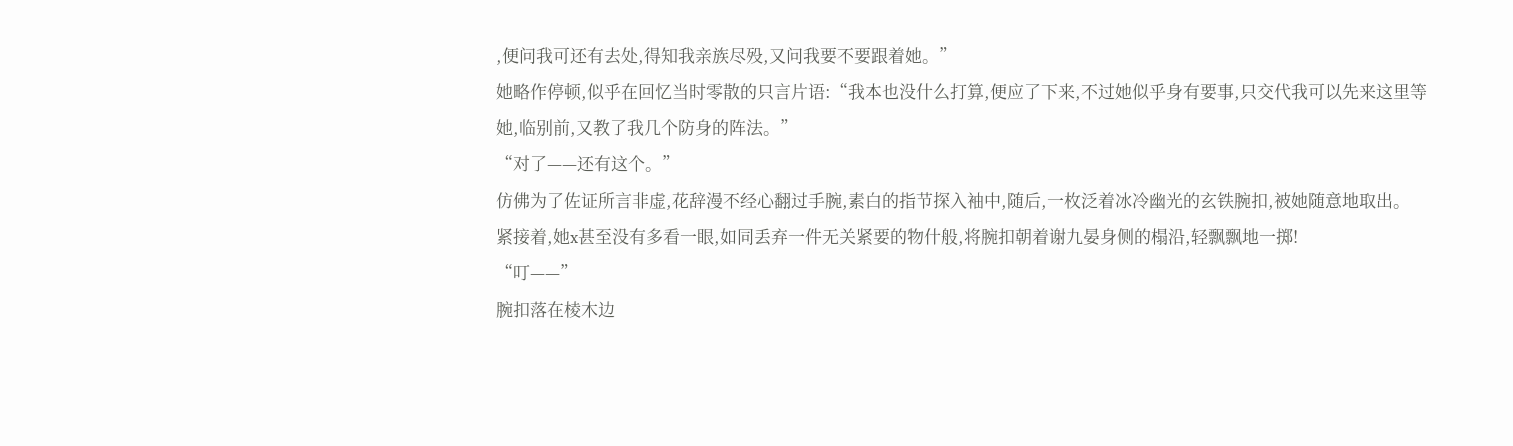,便问我可还有去处,得知我亲族尽殁,又问我要不要跟着她。”
她略作停顿,似乎在回忆当时零散的只言片语:“我本也没什么打算,便应了下来,不过她似乎身有要事,只交代我可以先来这里等她,临别前,又教了我几个防身的阵法。”
“对了——还有这个。”
仿佛为了佐证所言非虚,花辞漫不经心翻过手腕,素白的指节探入袖中,随后,一枚泛着冰冷幽光的玄铁腕扣,被她随意地取出。
紧接着,她x甚至没有多看一眼,如同丢弃一件无关紧要的物什般,将腕扣朝着谢九晏身侧的榻沿,轻飘飘地一掷!
“叮——”
腕扣落在棱木边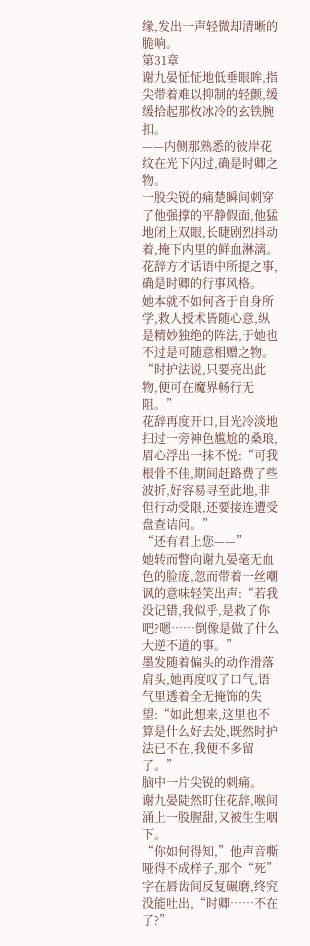缘,发出一声轻微却清晰的脆响。
第31章
谢九晏怔怔地低垂眼眸,指尖带着难以抑制的轻颤,缓缓拾起那枚冰冷的玄铁腕扣。
——内侧那熟悉的彼岸花纹在光下闪过,确是时卿之物。
一股尖锐的痛楚瞬间刺穿了他强撑的平静假面,他猛地闭上双眼,长睫剧烈抖动着,掩下内里的鲜血淋漓。
花辞方才话语中所提之事,确是时卿的行事风格。
她本就不如何吝于自身所学,救人授术皆随心意,纵是精妙独绝的阵法,于她也不过是可随意相赠之物。
“时护法说,只要亮出此物,便可在魔界畅行无阻。”
花辞再度开口,目光冷淡地扫过一旁神色尴尬的桑琅,眉心浮出一抹不悦:“可我根骨不佳,期间赶路费了些波折,好容易寻至此地,非但行动受限,还要接连遭受盘查诘问。”
“还有君上您——”
她转而瞥向谢九晏毫无血色的脸庞,忽而带着一丝嘲讽的意味轻笑出声:“若我没记错,我似乎,是救了你吧?嗯……倒像是做了什么大逆不道的事。”
墨发随着偏头的动作滑落肩头,她再度叹了口气,语气里透着全无掩饰的失望:“如此想来,这里也不算是什么好去处,既然时护法已不在,我便不多留了。”
脑中一片尖锐的刺痛。
谢九晏陡然盯住花辞,喉间涌上一股腥甜,又被生生咽下。
“你如何得知,”他声音嘶哑得不成样子,那个“死”字在唇齿间反复碾磨,终究没能吐出,“时卿……不在了?”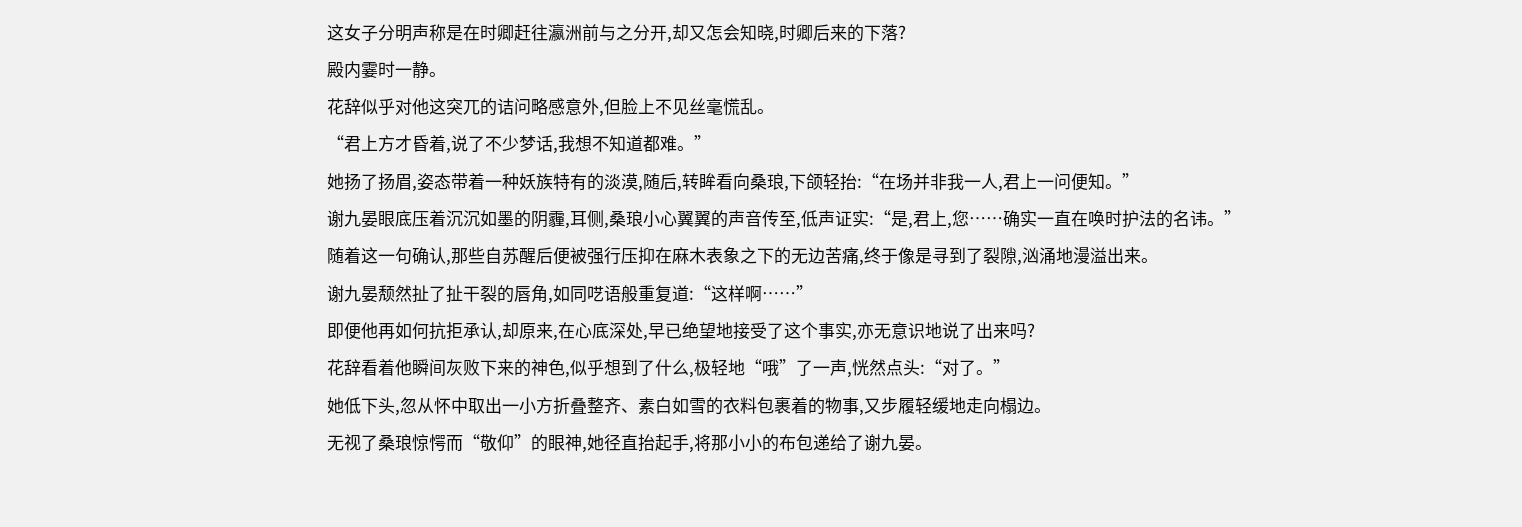这女子分明声称是在时卿赶往瀛洲前与之分开,却又怎会知晓,时卿后来的下落?
殿内霎时一静。
花辞似乎对他这突兀的诘问略感意外,但脸上不见丝毫慌乱。
“君上方才昏着,说了不少梦话,我想不知道都难。”
她扬了扬眉,姿态带着一种妖族特有的淡漠,随后,转眸看向桑琅,下颌轻抬:“在场并非我一人,君上一问便知。”
谢九晏眼底压着沉沉如墨的阴霾,耳侧,桑琅小心翼翼的声音传至,低声证实:“是,君上,您……确实一直在唤时护法的名讳。”
随着这一句确认,那些自苏醒后便被强行压抑在麻木表象之下的无边苦痛,终于像是寻到了裂隙,汹涌地漫溢出来。
谢九晏颓然扯了扯干裂的唇角,如同呓语般重复道:“这样啊……”
即便他再如何抗拒承认,却原来,在心底深处,早已绝望地接受了这个事实,亦无意识地说了出来吗?
花辞看着他瞬间灰败下来的神色,似乎想到了什么,极轻地“哦”了一声,恍然点头:“对了。”
她低下头,忽从怀中取出一小方折叠整齐、素白如雪的衣料包裹着的物事,又步履轻缓地走向榻边。
无视了桑琅惊愕而“敬仰”的眼神,她径直抬起手,将那小小的布包递给了谢九晏。